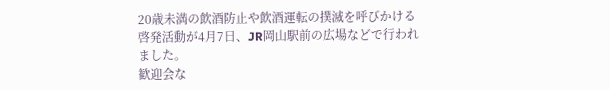20歳未満の飲酒防止や飲酒運転の撲滅を呼びかける啓発活動が4月7日、JR岡山駅前の広場などで行われました。
歓迎会な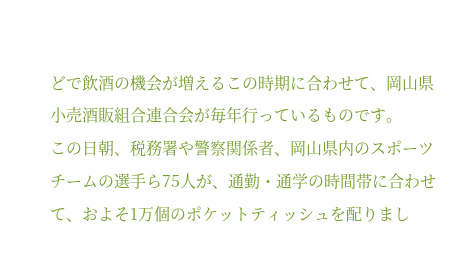どで飲酒の機会が増えるこの時期に合わせて、岡山県小売酒販組合連合会が毎年行っているものです。
この日朝、税務署や警察関係者、岡山県内のスポーツチームの選手ら75人が、通勤・通学の時間帯に合わせて、およそ1万個のポケットティッシュを配りまし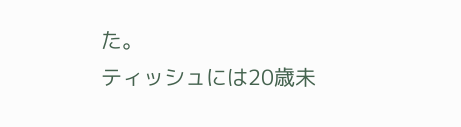た。
ティッシュには20歳未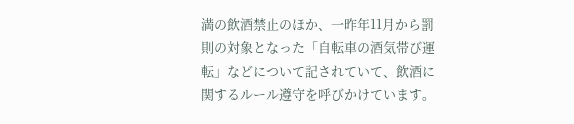満の飲酒禁止のほか、一昨年11月から罰則の対象となった「自転車の酒気帯び運転」などについて記されていて、飲酒に関するルール遵守を呼びかけています。